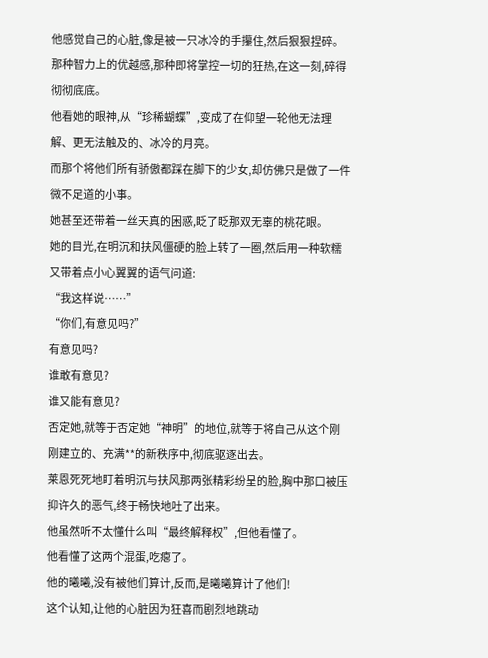他感觉自己的心脏,像是被一只冰冷的手攥住,然后狠狠捏碎。
那种智力上的优越感,那种即将掌控一切的狂热,在这一刻,碎得彻彻底底。
他看她的眼神,从“珍稀蝴蝶”,变成了在仰望一轮他无法理解、更无法触及的、冰冷的月亮。
而那个将他们所有骄傲都踩在脚下的少女,却仿佛只是做了一件微不足道的小事。
她甚至还带着一丝天真的困惑,眨了眨那双无辜的桃花眼。
她的目光,在明沉和扶风僵硬的脸上转了一圈,然后用一种软糯又带着点小心翼翼的语气问道:
“我这样说……”
“你们,有意见吗?”
有意见吗?
谁敢有意见?
谁又能有意见?
否定她,就等于否定她“神明”的地位,就等于将自己从这个刚刚建立的、充满**的新秩序中,彻底驱逐出去。
莱恩死死地盯着明沉与扶风那两张精彩纷呈的脸,胸中那口被压抑许久的恶气,终于畅快地吐了出来。
他虽然听不太懂什么叫“最终解释权”,但他看懂了。
他看懂了这两个混蛋,吃瘪了。
他的曦曦,没有被他们算计,反而,是曦曦算计了他们!
这个认知,让他的心脏因为狂喜而剧烈地跳动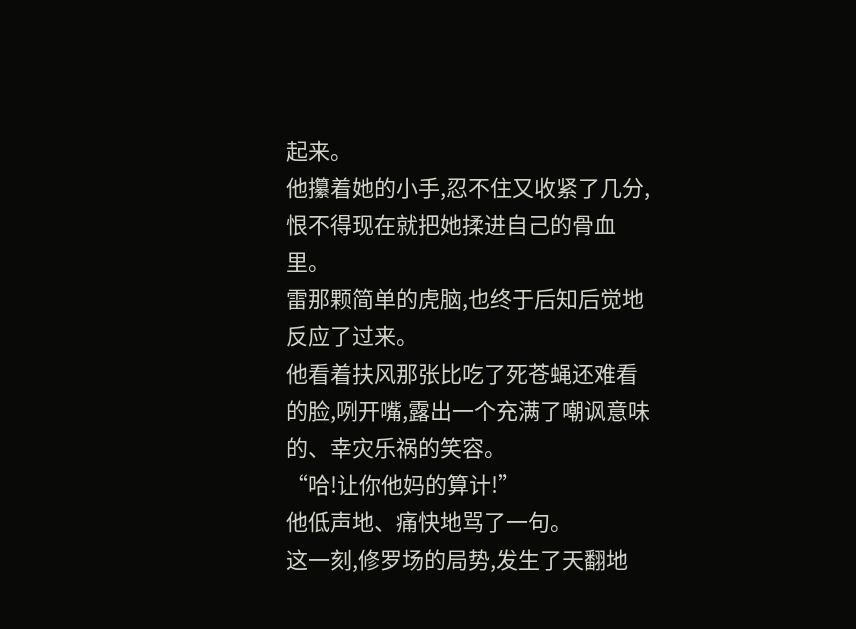起来。
他攥着她的小手,忍不住又收紧了几分,恨不得现在就把她揉进自己的骨血里。
雷那颗简单的虎脑,也终于后知后觉地反应了过来。
他看着扶风那张比吃了死苍蝇还难看的脸,咧开嘴,露出一个充满了嘲讽意味的、幸灾乐祸的笑容。
“哈!让你他妈的算计!”
他低声地、痛快地骂了一句。
这一刻,修罗场的局势,发生了天翻地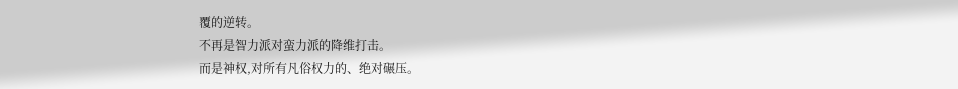覆的逆转。
不再是智力派对蛮力派的降维打击。
而是神权,对所有凡俗权力的、绝对碾压。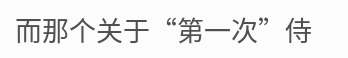而那个关于“第一次”侍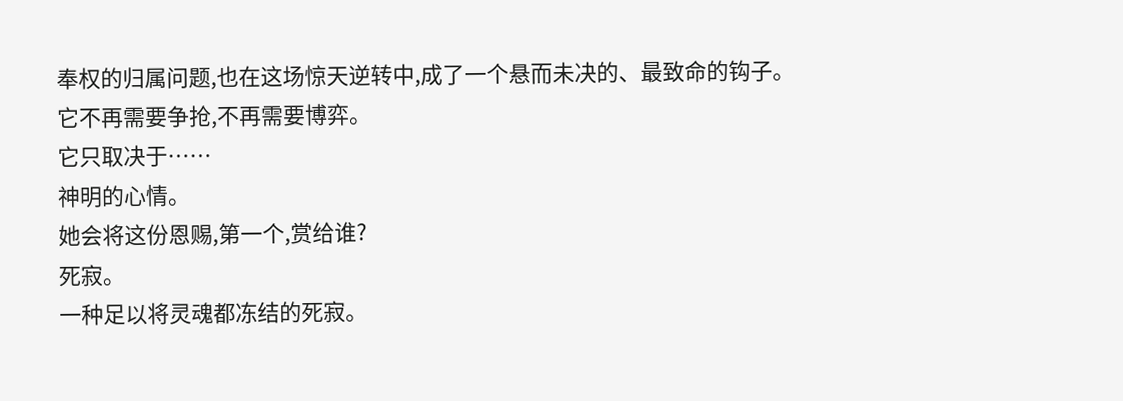奉权的归属问题,也在这场惊天逆转中,成了一个悬而未决的、最致命的钩子。
它不再需要争抢,不再需要博弈。
它只取决于……
神明的心情。
她会将这份恩赐,第一个,赏给谁?
死寂。
一种足以将灵魂都冻结的死寂。